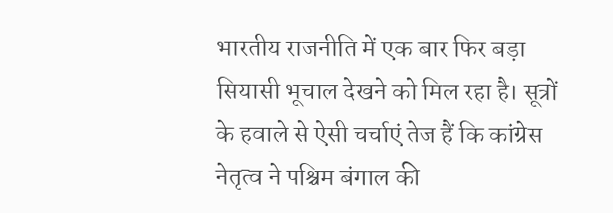भारतीय राजनीति में एक बार फिर बड़ा सियासी भूचाल देखने को मिल रहा है। सूत्रों के हवाले से ऐसी चर्चाएं तेज हैं कि कांग्रेस नेतृत्व ने पश्चिम बंगाल की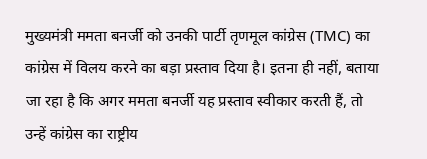मुख्यमंत्री ममता बनर्जी को उनकी पार्टी तृणमूल कांग्रेस (TMC) का कांग्रेस में विलय करने का बड़ा प्रस्ताव दिया है। इतना ही नहीं, बताया जा रहा है कि अगर ममता बनर्जी यह प्रस्ताव स्वीकार करती हैं, तो उन्हें कांग्रेस का राष्ट्रीय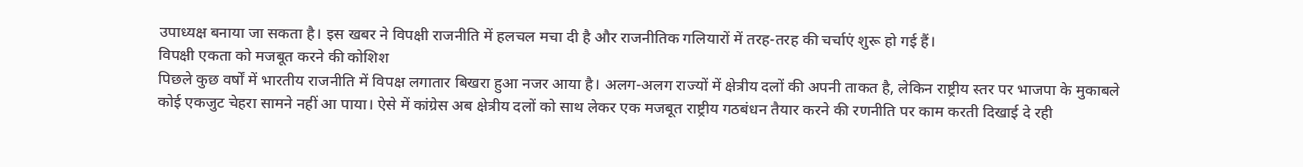उपाध्यक्ष बनाया जा सकता है। इस खबर ने विपक्षी राजनीति में हलचल मचा दी है और राजनीतिक गलियारों में तरह-तरह की चर्चाएं शुरू हो गई हैं।
विपक्षी एकता को मजबूत करने की कोशिश
पिछले कुछ वर्षों में भारतीय राजनीति में विपक्ष लगातार बिखरा हुआ नजर आया है। अलग-अलग राज्यों में क्षेत्रीय दलों की अपनी ताकत है, लेकिन राष्ट्रीय स्तर पर भाजपा के मुकाबले कोई एकजुट चेहरा सामने नहीं आ पाया। ऐसे में कांग्रेस अब क्षेत्रीय दलों को साथ लेकर एक मजबूत राष्ट्रीय गठबंधन तैयार करने की रणनीति पर काम करती दिखाई दे रही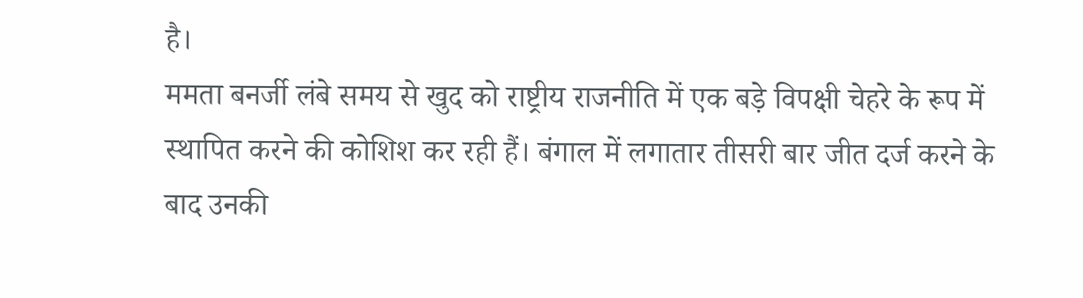है।
ममता बनर्जी लंबे समय से खुद को राष्ट्रीय राजनीति में एक बड़े विपक्षी चेहरे के रूप में स्थापित करने की कोशिश कर रही हैं। बंगाल में लगातार तीसरी बार जीत दर्ज करने के बाद उनकी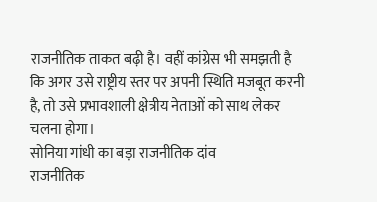राजनीतिक ताकत बढ़ी है। वहीं कांग्रेस भी समझती है कि अगर उसे राष्ट्रीय स्तर पर अपनी स्थिति मजबूत करनी है, तो उसे प्रभावशाली क्षेत्रीय नेताओं को साथ लेकर चलना होगा।
सोनिया गांधी का बड़ा राजनीतिक दांव
राजनीतिक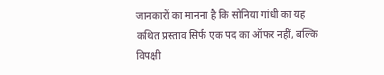जानकारों का मानना है कि सोनिया गांधी का यह कथित प्रस्ताव सिर्फ एक पद का ऑफर नहीं, बल्कि विपक्षी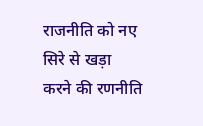राजनीति को नए सिरे से खड़ा करने की रणनीति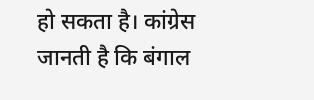हो सकता है। कांग्रेस जानती है कि बंगाल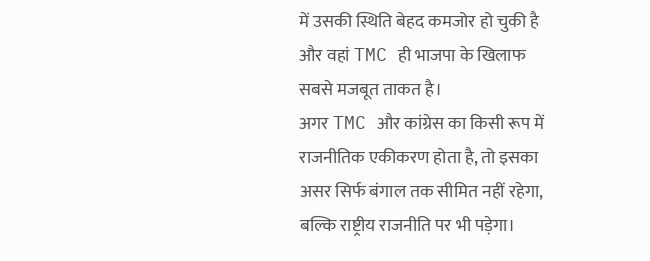में उसकी स्थिति बेहद कमजोर हो चुकी है और वहां TMC ही भाजपा के खिलाफ सबसे मजबूत ताकत है।
अगर TMC और कांग्रेस का किसी रूप में राजनीतिक एकीकरण होता है, तो इसका असर सिर्फ बंगाल तक सीमित नहीं रहेगा, बल्कि राष्ट्रीय राजनीति पर भी पड़ेगा।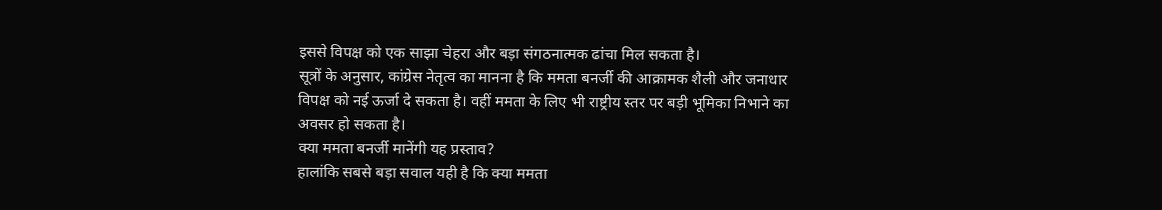इससे विपक्ष को एक साझा चेहरा और बड़ा संगठनात्मक ढांचा मिल सकता है।
सूत्रों के अनुसार, कांग्रेस नेतृत्व का मानना है कि ममता बनर्जी की आक्रामक शैली और जनाधार विपक्ष को नई ऊर्जा दे सकता है। वहीं ममता के लिए भी राष्ट्रीय स्तर पर बड़ी भूमिका निभाने का अवसर हो सकता है।
क्या ममता बनर्जी मानेंगी यह प्रस्ताव?
हालांकि सबसे बड़ा सवाल यही है कि क्या ममता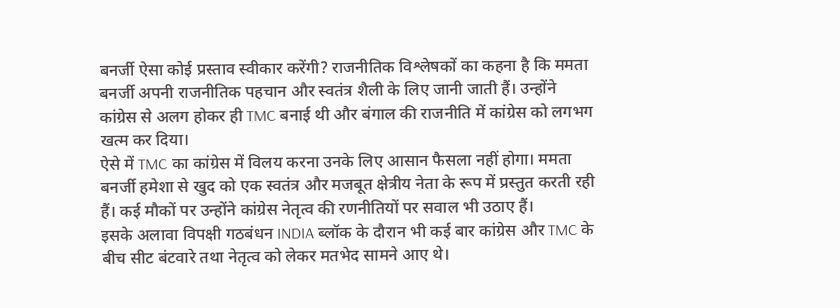बनर्जी ऐसा कोई प्रस्ताव स्वीकार करेंगी? राजनीतिक विश्लेषकों का कहना है कि ममता बनर्जी अपनी राजनीतिक पहचान और स्वतंत्र शैली के लिए जानी जाती हैं। उन्होंने कांग्रेस से अलग होकर ही TMC बनाई थी और बंगाल की राजनीति में कांग्रेस को लगभग खत्म कर दिया।
ऐसे में TMC का कांग्रेस में विलय करना उनके लिए आसान फैसला नहीं होगा। ममता बनर्जी हमेशा से खुद को एक स्वतंत्र और मजबूत क्षेत्रीय नेता के रूप में प्रस्तुत करती रही हैं। कई मौकों पर उन्होंने कांग्रेस नेतृत्व की रणनीतियों पर सवाल भी उठाए हैं।
इसके अलावा विपक्षी गठबंधन INDIA ब्लॉक के दौरान भी कई बार कांग्रेस और TMC के बीच सीट बंटवारे तथा नेतृत्व को लेकर मतभेद सामने आए थे।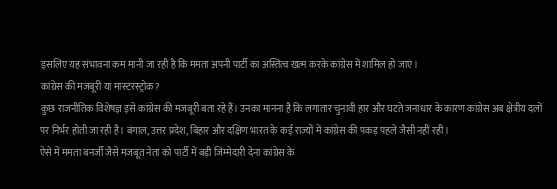इसलिए यह संभावना कम मानी जा रही है कि ममता अपनी पार्टी का अस्तित्व खत्म करके कांग्रेस में शामिल हो जाएं।
कांग्रेस की मजबूरी या मास्टरस्ट्रोक?
कुछ राजनीतिक विशेषज्ञ इसे कांग्रेस की मजबूरी बता रहे हैं। उनका मानना है कि लगातार चुनावी हार और घटते जनाधार के कारण कांग्रेस अब क्षेत्रीय दलों पर निर्भर होती जा रही है। बंगाल, उत्तर प्रदेश, बिहार और दक्षिण भारत के कई राज्यों में कांग्रेस की पकड़ पहले जैसी नहीं रही।
ऐसे में ममता बनर्जी जैसे मजबूत नेता को पार्टी में बड़ी जिम्मेदारी देना कांग्रेस के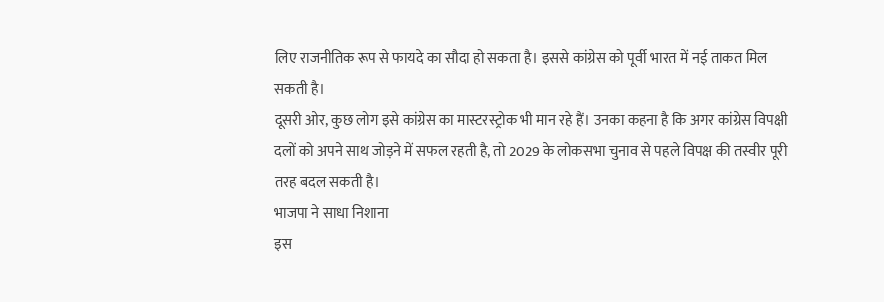लिए राजनीतिक रूप से फायदे का सौदा हो सकता है। इससे कांग्रेस को पूर्वी भारत में नई ताकत मिल सकती है।
दूसरी ओर, कुछ लोग इसे कांग्रेस का मास्टरस्ट्रोक भी मान रहे हैं। उनका कहना है कि अगर कांग्रेस विपक्षी दलों को अपने साथ जोड़ने में सफल रहती है, तो 2029 के लोकसभा चुनाव से पहले विपक्ष की तस्वीर पूरी तरह बदल सकती है।
भाजपा ने साधा निशाना
इस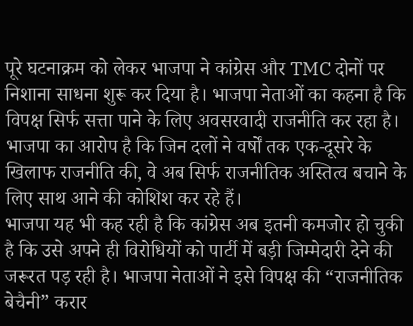पूरे घटनाक्रम को लेकर भाजपा ने कांग्रेस और TMC दोनों पर निशाना साधना शुरू कर दिया है। भाजपा नेताओं का कहना है कि विपक्ष सिर्फ सत्ता पाने के लिए अवसरवादी राजनीति कर रहा है। भाजपा का आरोप है कि जिन दलों ने वर्षों तक एक-दूसरे के खिलाफ राजनीति की, वे अब सिर्फ राजनीतिक अस्तित्व बचाने के लिए साथ आने की कोशिश कर रहे हैं।
भाजपा यह भी कह रही है कि कांग्रेस अब इतनी कमजोर हो चुकी है कि उसे अपने ही विरोधियों को पार्टी में बड़ी जिम्मेदारी देने की जरूरत पड़ रही है। भाजपा नेताओं ने इसे विपक्ष की “राजनीतिक बेचैनी” करार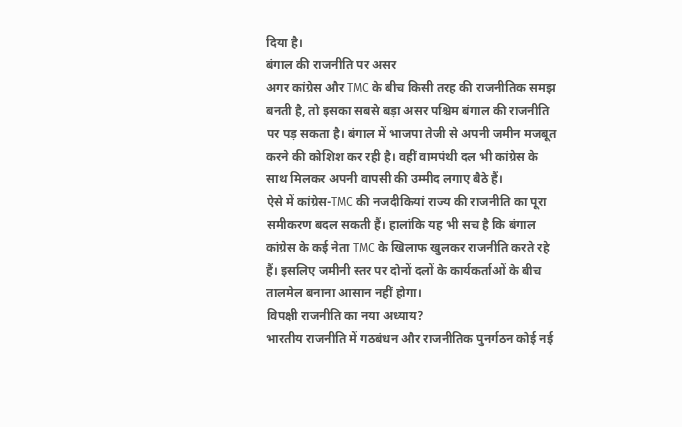दिया है।
बंगाल की राजनीति पर असर
अगर कांग्रेस और TMC के बीच किसी तरह की राजनीतिक समझ बनती है, तो इसका सबसे बड़ा असर पश्चिम बंगाल की राजनीति पर पड़ सकता है। बंगाल में भाजपा तेजी से अपनी जमीन मजबूत करने की कोशिश कर रही है। वहीं वामपंथी दल भी कांग्रेस के साथ मिलकर अपनी वापसी की उम्मीद लगाए बैठे हैं।
ऐसे में कांग्रेस-TMC की नजदीकियां राज्य की राजनीति का पूरा समीकरण बदल सकती हैं। हालांकि यह भी सच है कि बंगाल कांग्रेस के कई नेता TMC के खिलाफ खुलकर राजनीति करते रहे हैं। इसलिए जमीनी स्तर पर दोनों दलों के कार्यकर्ताओं के बीच तालमेल बनाना आसान नहीं होगा।
विपक्षी राजनीति का नया अध्याय?
भारतीय राजनीति में गठबंधन और राजनीतिक पुनर्गठन कोई नई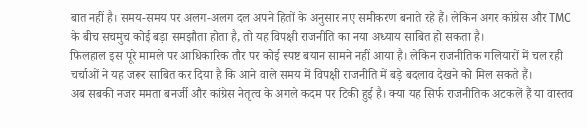बात नहीं है। समय-समय पर अलग-अलग दल अपने हितों के अनुसार नए समीकरण बनाते रहे हैं। लेकिन अगर कांग्रेस और TMC के बीच सचमुच कोई बड़ा समझौता होता है, तो यह विपक्षी राजनीति का नया अध्याय साबित हो सकता है।
फिलहाल इस पूरे मामले पर आधिकारिक तौर पर कोई स्पष्ट बयान सामने नहीं आया है। लेकिन राजनीतिक गलियारों में चल रही चर्चाओं ने यह जरूर साबित कर दिया है कि आने वाले समय में विपक्षी राजनीति में बड़े बदलाव देखने को मिल सकते हैं।
अब सबकी नजर ममता बनर्जी और कांग्रेस नेतृत्व के अगले कदम पर टिकी हुई है। क्या यह सिर्फ राजनीतिक अटकलें हैं या वास्तव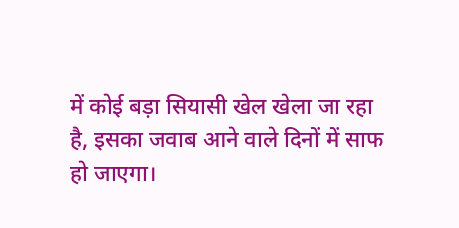में कोई बड़ा सियासी खेल खेला जा रहा है, इसका जवाब आने वाले दिनों में साफ हो जाएगा।